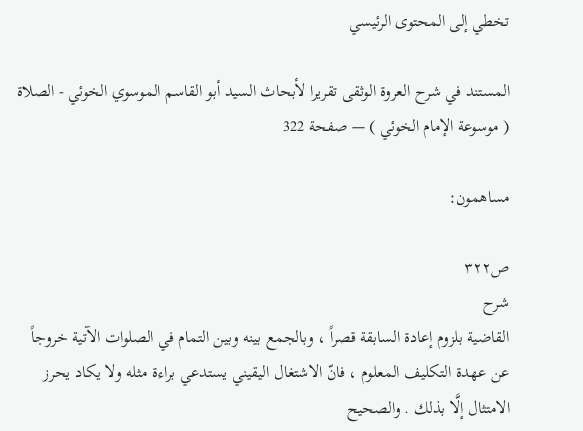تخطي إلى المحتوى الرئيسي

المستند في شرح العروة الوثقى تقريرا لأبحاث السيد أبو القاسم الموسوي الخوئي - الصلاة ( موسوعة الإمام الخوئي ) — صفحة 322

مساهمون:

ص٣٢٢
شرح
القاضية بلزوم إعادة السابقة قصراً ، وبالجمع بينه وبين التمام في الصلوات الآتية خروجاً عن عهدة التكليف المعلوم ، فانّ الاشتغال اليقيني يستدعي براءة مثله ولا يكاد يحرز الامتثال إلَّا بذلك . والصحيح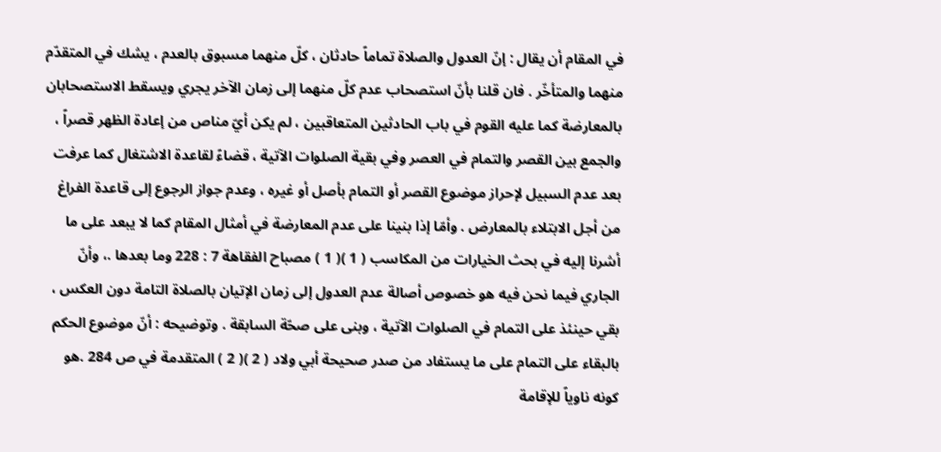في المقام أن يقال : إنّ العدول والصلاة تماماً حادثان ، كلّ منهما مسبوق بالعدم ، يشك في المتقدّم منهما والمتأخّر . فان قلنا بأنّ استصحاب عدم كلّ منهما إلى زمان الآخر يجري ويسقط الاستصحابان بالمعارضة كما عليه القوم في باب الحادثين المتعاقبين ، لم يكن أيّ مناص من إعادة الظهر قصراً ، والجمع بين القصر والتمام في العصر وفي بقية الصلوات الآتية ، قضاءً لقاعدة الاشتغال كما عرفت بعد عدم السبيل لإحراز موضوع القصر أو التمام بأصل أو غيره ، وعدم جواز الرجوع إلى قاعدة الفراغ من أجل الابتلاء بالمعارض . وأمّا إذا بنينا على عدم المعارضة في أمثال المقام كما لا يبعد على ما أشرنا إليه في بحث الخيارات من المكاسب ( 1 )( 1 ) مصباح الفقاهة 7 : 228 وما بعدها .، وأنّ الجاري فيما نحن فيه هو خصوص أصالة عدم العدول إلى زمان الإتيان بالصلاة التامة دون العكس ، بقي حينئذ على التمام في الصلوات الآتية ، وبنى على صحّة السابقة . وتوضيحه : أنّ موضوع الحكم بالبقاء على التمام على ما يستفاد من صدر صحيحة أبي ولاد ( 2 )( 2 ) المتقدمة في ص 284 .هو كونه ناوياً للإقامة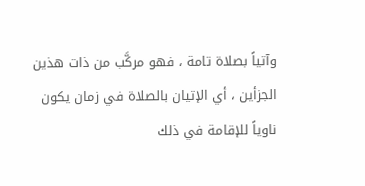وآتياً بصلاة تامة ، فهو مركَّب من ذات هذين الجزأين ، أي الإتيان بالصلاة في زمان يكون ناوياً للإقامة في ذلك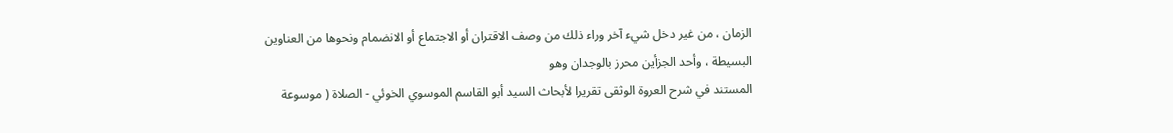الزمان ، من غير دخل شيء آخر وراء ذلك من وصف الاقتران أو الاجتماع أو الانضمام ونحوها من العناوين البسيطة ، وأحد الجزأين محرز بالوجدان وهو
المستند في شرح العروة الوثقى تقريرا لأبحاث السيد أبو القاسم الموسوي الخوئي - الصلاة ( موسوعة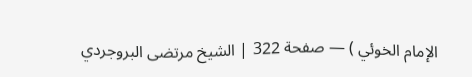الإمام الخوئي ) — صفحة 322 | الشيخ مرتضى البروجردي